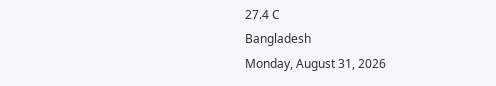27.4 C
Bangladesh
Monday, August 31, 2026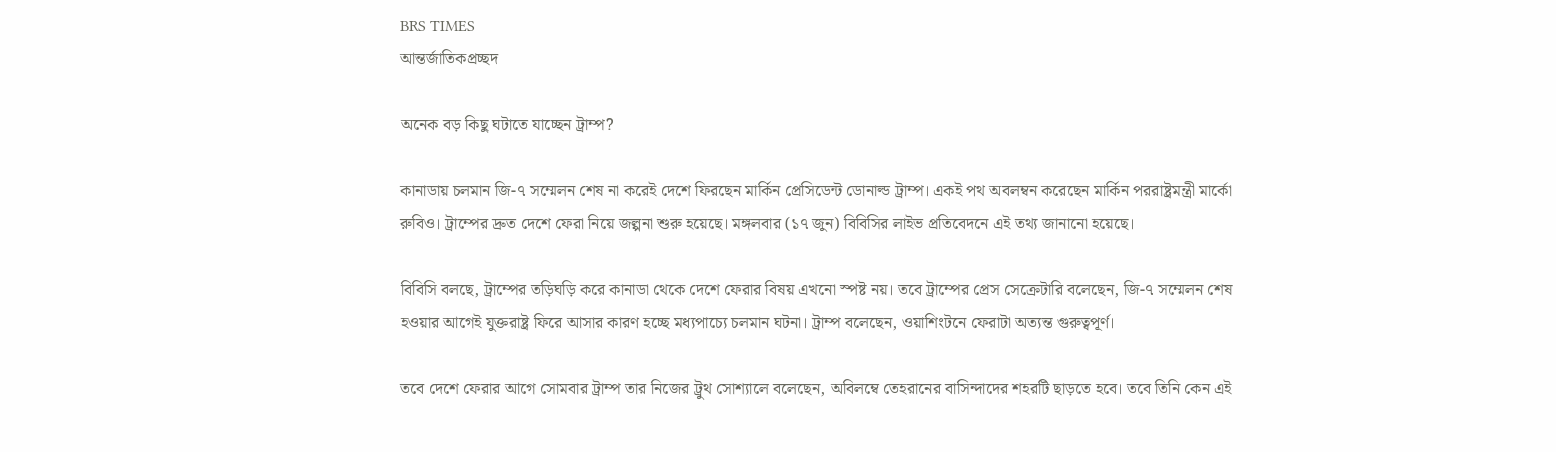BRS TIMES
আন্তর্জাতিকপ্রচ্ছদ

অনেক বড় কিছু ঘটাতে যাচ্ছেন ট্রাম্প?

কানাডায় চলমান জি-৭ সম্মেলন শেষ না করেই দেশে ফিরছেন মার্কিন প্রেসিডেন্ট ডোনাল্ড ট্রাম্প। একই পথ অবলম্বন করেছেন মার্কিন পররাষ্ট্রমন্ত্রী মার্কো রুবিও। ট্রাম্পের দ্রুত দেশে ফেরা নিয়ে জল্পনা শুরু হয়েছে। মঙ্গলবার (১৭ জুন) বিবিসির লাইভ প্রতিবেদনে এই তথ্য জানানো হয়েছে।

বিবিসি বলছে, ট্রাম্পের তড়িঘড়ি করে কানাডা থেকে দেশে ফেরার বিষয় এখনো স্পষ্ট নয়। তবে ট্রাম্পের প্রেস সেক্রেটারি বলেছেন, জি-৭ সম্মেলন শেষ হওয়ার আগেই যুক্তরাষ্ট্র ফিরে আসার কারণ হচ্ছে মধ্যপাচ্যে চলমান ঘটনা। ট্রাম্প বলেছেন, ওয়াশিংটনে ফেরাটা অত্যন্ত গুরুত্বপূর্ণ।

তবে দেশে ফেরার আগে সোমবার ট্রাম্প তার নিজের ট্রুথ সোশ্যালে বলেছেন, অবিলম্বে তেহরানের বাসিন্দাদের শহরটি ছাড়তে হবে। তবে তিনি কেন এই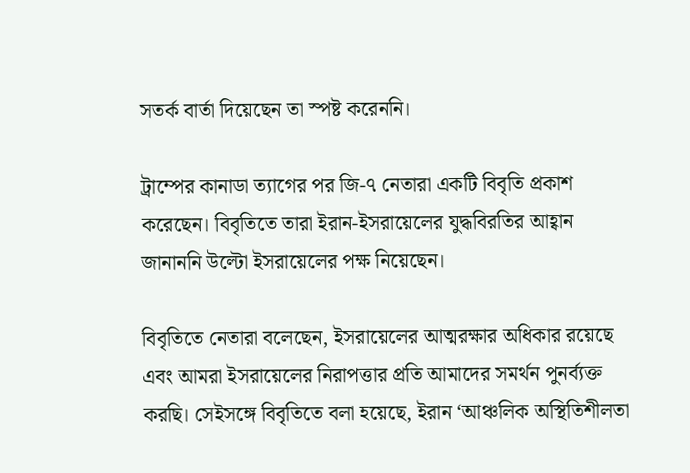সতর্ক বার্তা দিয়েছেন তা স্পষ্ট করেননি।

ট্রাম্পের কানাডা ত্যাগের পর জি-৭ নেতারা একটি বিবৃতি প্রকাশ করেছেন। বিবৃতিতে তারা ইরান-ইসরায়েলের যুদ্ধবিরতির আহ্বান জানাননি উল্টো ইসরায়েলের পক্ষ নিয়েছেন।

বিবৃতিতে নেতারা বলেছেন, ইসরায়েলের আত্মরক্ষার অধিকার রয়েছে এবং আমরা ইসরায়েলের নিরাপত্তার প্রতি আমাদের সমর্থন পুনর্ব্যক্ত করছি। সেইসঙ্গে বিবৃতিতে বলা হয়েছে, ইরান ‘আঞ্চলিক অস্থিতিশীলতা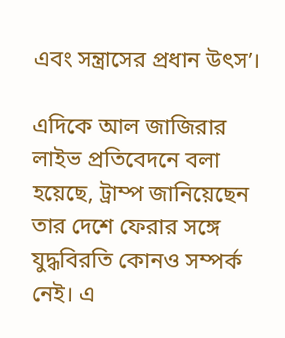এবং সন্ত্রাসের প্রধান উৎস’।

এদিকে আল জাজিরার লাইভ প্রতিবেদনে বলা হয়েছে, ট্রাম্প জানিয়েছেন তার দেশে ফেরার সঙ্গে যুদ্ধবিরতি কোনও সম্পর্ক নেই। এ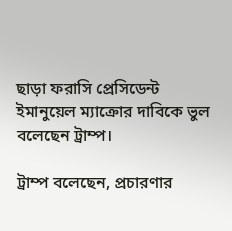ছাড়া ফরাসি প্রেসিডেন্ট ইমানুয়েল ম্যাক্রোর দাবিকে ভুল বলেছেন ট্রাম্প।

ট্রাম্প বলেছেন, প্রচারণার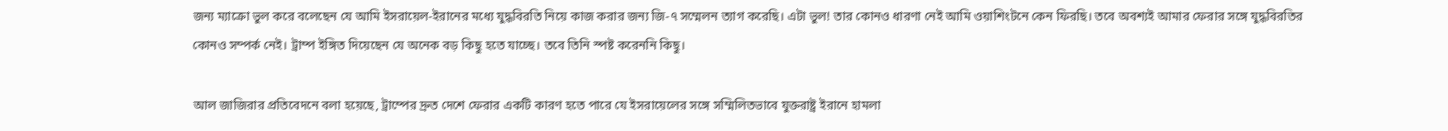জন্য ম্যাক্রো ভুল করে বলেছেন যে আমি ইসরায়েল-ইরানের মধ্যে যুদ্ধবিরতি নিয়ে কাজ করার জন্য জি-৭ সম্মেলন ত্যাগ করেছি। এটা ভুল! তার কোনও ধারণা নেই আমি ওয়াশিংটনে কেন ফিরছি। তবে অবশ্যই আমার ফেরার সঙ্গে যুদ্ধবিরতির কোনও সম্পর্ক নেই। ট্রাম্প ইঙ্গিত দিয়েছেন যে অনেক বড় কিছু হতে যাচ্ছে। তবে তিনি স্পষ্ট করেননি কিছু।

আল জাজিরার প্রতিবেদনে বলা হয়েছে, ট্রাম্পের দ্রুত দেশে ফেরার একটি কারণ হতে পারে যে ইসরায়েলের সঙ্গে সম্মিলিতভাবে যুক্তরাষ্ট্র ইরানে হামলা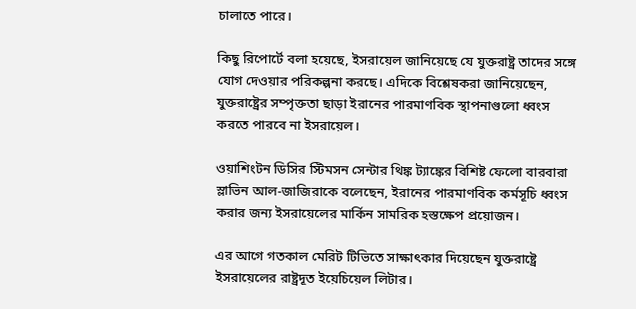চালাতে পারে।

কিছু রিপোর্টে বলা হয়েছে, ইসরায়েল জানিয়েছে যে যুক্তরাষ্ট্র তাদের সঙ্গে যোগ দেওয়ার পরিকল্পনা করছে। এদিকে বিশ্লেষকরা জানিয়েছেন, যুক্তরাষ্ট্রের সম্পৃক্ততা ছাড়া ইরানের পারমাণবিক স্থাপনাগুলো ধ্বংস করতে পারবে না ইসরায়েল।

ওয়াশিংটন ডিসির স্টিমসন সেন্টার থিঙ্ক ট্যাঙ্কের বিশিষ্ট ফেলো বারবারা স্লাভিন আল-জাজিরাকে বলেছেন, ইরানের পারমাণবিক কর্মসূচি ধ্বংস করার জন্য ইসরায়েলের মার্কিন সামরিক হস্তক্ষেপ প্রয়োজন।

এর আগে গতকাল মেরিট টিভিতে সাক্ষাৎকার দিয়েছেন যুক্তরাষ্ট্রে ইসরায়েলের রাষ্ট্রদূত ইয়েচিয়েল লিটার।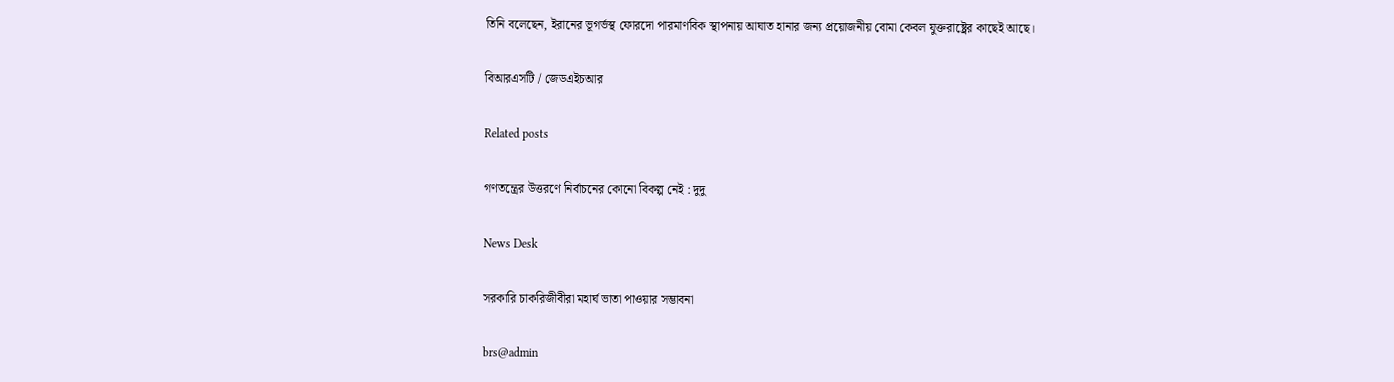তিনি বলেছেন, ইরানের ভূগর্ভস্থ ফোরদো পারমাণবিক স্থাপনায় আঘাত হানার জন্য প্রয়োজনীয় বোমা কেবল যুক্তরাষ্ট্রের কাছেই আছে।

বিআরএসটি / জেডএইচআর

Related posts

গণতন্ত্রের উত্তরণে নির্বাচনের কোনো বিকল্প নেই : দুদু

News Desk

সরকারি চাকরিজীবীরা মহার্ঘ ভাতা পাওয়ার সম্ভাবনা

brs@admin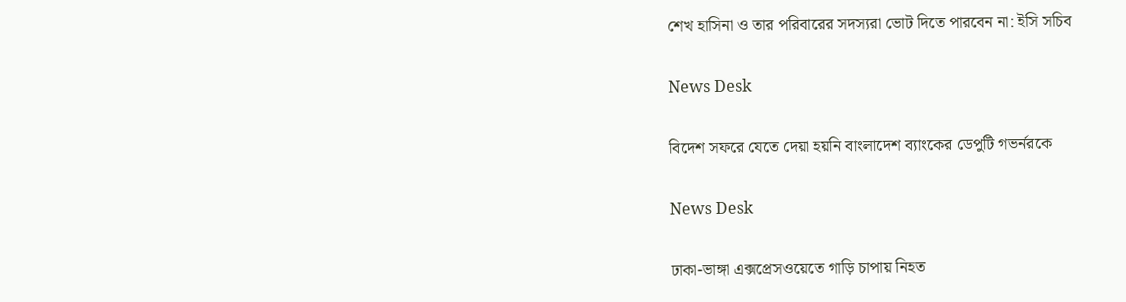শেখ হাসিনা ও তার পরিবারের সদস্যরা ভোট দিতে পারবেন না: ইসি সচিব

News Desk

বিদেশ সফরে যেতে দেয়া হয়নি বাংলাদেশ ব্যাংকের ডেপুটি গভর্নরকে

News Desk

ঢাকা-ভাঙ্গা এক্সপ্রেসওয়েতে গাড়ি চাপায় নিহত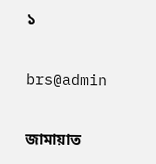১

brs@admin

জামায়াত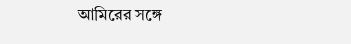আমিরের সঙ্গে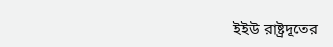ইইউ রাষ্ট্রদূতের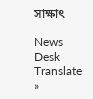সাক্ষাৎ

News Desk
Translate »